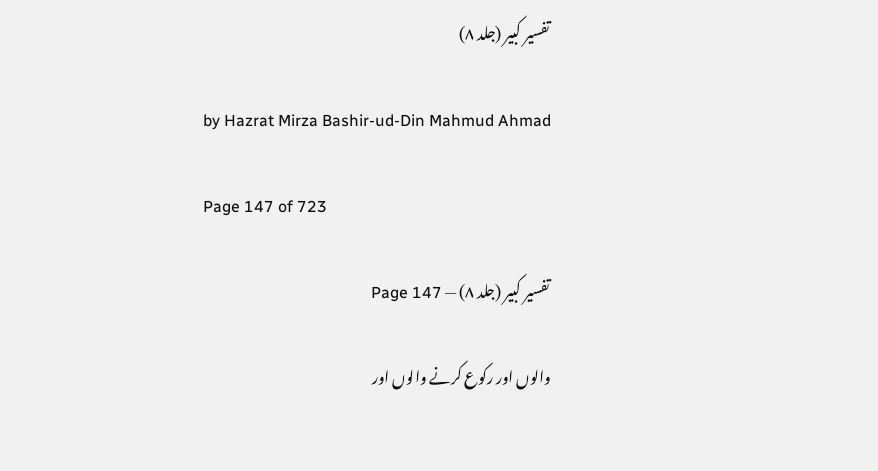تفسیر کبیر (جلد ۸)

by Hazrat Mirza Bashir-ud-Din Mahmud Ahmad

Page 147 of 723

تفسیر کبیر (جلد ۸) — Page 147

والوں اور رکوع کرنے والوں اور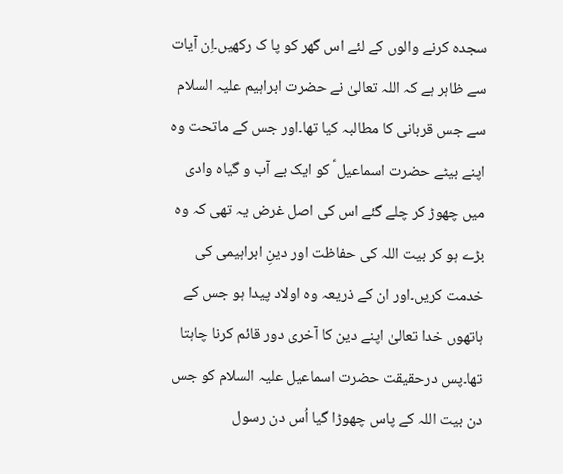سجدہ کرنے والوں کے لئے اس گھر کو پا ک رکھیں۔اِن آیات سے ظاہر ہے کہ اللہ تعالیٰ نے حضرت ابراہیم علیہ السلام سے جس قربانی کا مطالبہ کیا تھا۔اور جس کے ماتحت وہ اپنے بیٹے حضرت اسماعیل ؑ کو ایک بے آب و گیاہ وادی میں چھوڑ کر چلے گئے اس کی اصل غرض یہ تھی کہ وہ بڑے ہو کر بیت اللہ کی حفاظت اور دینِ ابراہیمی کی خدمت کریں۔اور ان کے ذریعہ وہ اولاد پیدا ہو جس کے ہاتھوں خدا تعالیٰ اپنے دین کا آخری دور قائم کرنا چاہتا تھا۔پس درحقیقت حضرت اسماعیل علیہ السلام کو جس دن بیت اللہ کے پاس چھوڑا گیا اُس دن رسول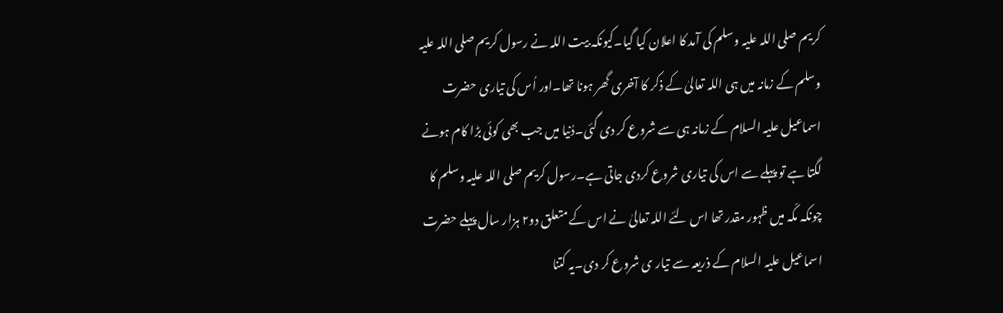کریم صلی اللہ علیہ وسلم کی آمد کا اعلان کیا گیا۔کیونکہ بیت اللہ نے رسول کریم صلی اللہ علیہ وسلم کے زمانہ میں ہی اللہ تعالیٰ کے ذکر کا آخری گھر ہونا تھا۔اور اُس کی تیاری حضرت اسماعیل علیہ السلام کے زمانہ ہی سے شروع کر دی گئی۔دُنیا میں جب بھی کوئی بڑا کام ہونے لگتا ہے تو پہلے سے اس کی تیاری شروع کردی جاتی ہے۔رسول کریم صلی اللہ علیہ وسلم کا چونکہ مکّہ میں ظہور مقدر تھا اس لئے اللہ تعالیٰ نے اس کے متعلق دو۲ ہزار سال پہلے حضرت اسماعیل علیہ السلام کے ذریعہ سے تیار ی شروع کر دی۔یہ کتنا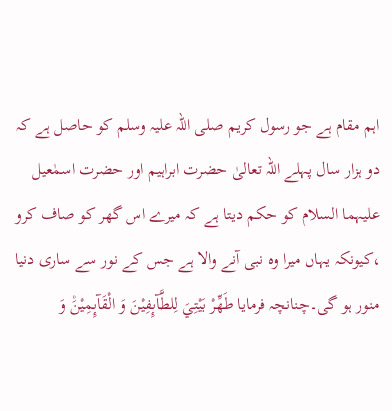اہم مقام ہے جو رسول کریم صلی اللہ علیہ وسلم کو حاصل ہے کہ دو ہزار سال پہلے اللہ تعالیٰ حضرت ابراہیم اور حضرت اسمٰعیل علیہما السلام کو حکم دیتا ہے کہ میرے اس گھر کو صاف کرو ،کیونکہ یہاں میرا وہ نبی آنے والا ہے جس کے نور سے ساری دنیا منور ہو گی۔چنانچہ فرمایا طَهِّرْ بَيْتِيَ لِلطَّآىِٕفِيْنَ وَ الْقَآىِٕمِيْنَ۠ وَ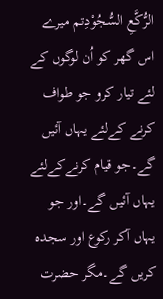الرُّكَّعِ السُّجُوْدِتم میرے اس گھر کو اُن لوگوں کے لئے تیار کرو جو طواف کرنے کےلئے یہاں آئیں گے۔جو قیام کرنےکےلئے یہاں آئیں گے۔اور جو یہاں آکر رکوع اور سجدہ کریں گے۔مگر حضرت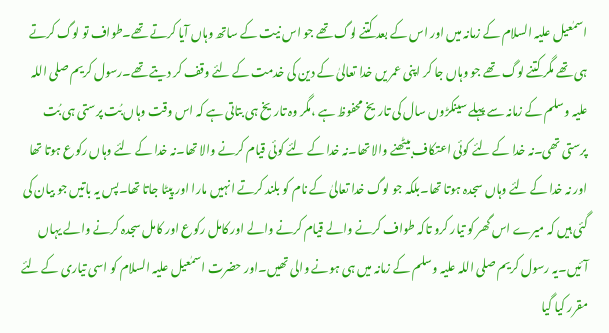اسمٰعیل علیہ السلام کے زمانہ میں اور اس کے بعد کتنے لوگ تھے جو اس نیت کے ساتھ وہاں آیا کرتے تھے۔طواف تو لوگ کرتے ہی تھے مگر کتنے لوگ تھے جو وہاں جا کر اپنی عمر یں خدا تعالیٰ کے دین کی خدمت کے لئے وقف کر دیتے تھے۔رسول کریم صلی اللہ علیہ وسلم کے زمانہ سے پہلے سینکڑوں سال کی تاریخ محفوظ ہے ،مگر وہ تاریخ ہی بتاتی ہے کہ اس وقت وہاں بُت پرستی ہی بُت پرستی تھی۔نہ خدا کے لئے کوئی اعتکاف بیٹھنے والا تھا۔نہ خدا کے لئے کوئی قیام کرنے والا تھا۔نہ خدا کے لئے وہاں رکوع ہوتا تھا اور نہ خدا کے لئے وہاں سجدہ ہوتا تھا۔بلکہ جو لوگ خدا تعالیٰ کے نام کو بلند کرتے انہیں مارا اور پیٹا جاتا تھا۔پس یہ باتیں جو بیان کی گئی ہیں کہ میرے اس گھر کو تیار کرو تاکہ طواف کرنے والے قیام کرنے والے اور کامل رکوع اور کامل سجدہ کرنے والے یہاں آئیں۔یہ رسول کریم صلی اللہ علیہ وسلم کے زمانہ میں ہی ہونے والی تھیں۔اور حضرت اسمٰعیل علیہ السلام کو اسی تیاری کے لئے مقرر کیا گیا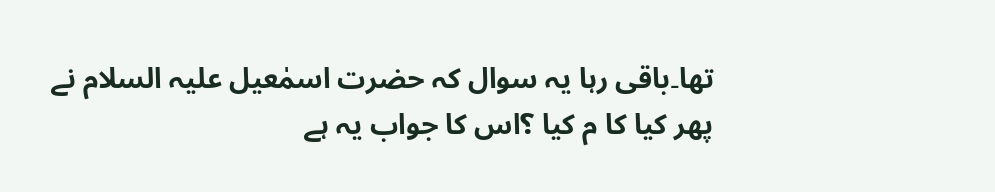تھا۔باقی رہا یہ سوال کہ حضرت اسمٰعیل علیہ السلام نے پھر کیا کا م کیا ؟اس کا جواب یہ ہے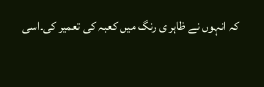کہ انہوں نے ظاہر ی رنگ میں کعبہ کی تعمیر کی۔اسی